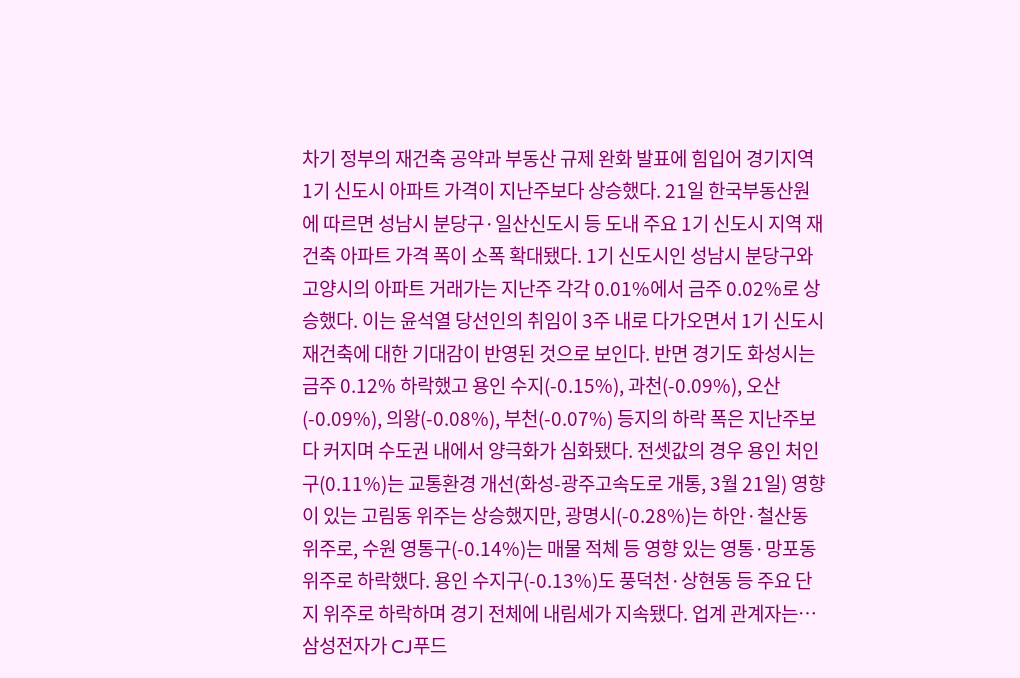차기 정부의 재건축 공약과 부동산 규제 완화 발표에 힘입어 경기지역 1기 신도시 아파트 가격이 지난주보다 상승했다. 21일 한국부동산원에 따르면 성남시 분당구·일산신도시 등 도내 주요 1기 신도시 지역 재건축 아파트 가격 폭이 소폭 확대됐다. 1기 신도시인 성남시 분당구와 고양시의 아파트 거래가는 지난주 각각 0.01%에서 금주 0.02%로 상승했다. 이는 윤석열 당선인의 취임이 3주 내로 다가오면서 1기 신도시 재건축에 대한 기대감이 반영된 것으로 보인다. 반면 경기도 화성시는 금주 0.12% 하락했고 용인 수지(-0.15%), 과천(-0.09%), 오산(-0.09%), 의왕(-0.08%), 부천(-0.07%) 등지의 하락 폭은 지난주보다 커지며 수도권 내에서 양극화가 심화됐다. 전셋값의 경우 용인 처인구(0.11%)는 교통환경 개선(화성-광주고속도로 개통, 3월 21일) 영향이 있는 고림동 위주는 상승했지만, 광명시(-0.28%)는 하안·철산동 위주로, 수원 영통구(-0.14%)는 매물 적체 등 영향 있는 영통·망포동 위주로 하락했다. 용인 수지구(-0.13%)도 풍덕천·상현동 등 주요 단지 위주로 하락하며 경기 전체에 내림세가 지속됐다. 업계 관계자는…
삼성전자가 CJ푸드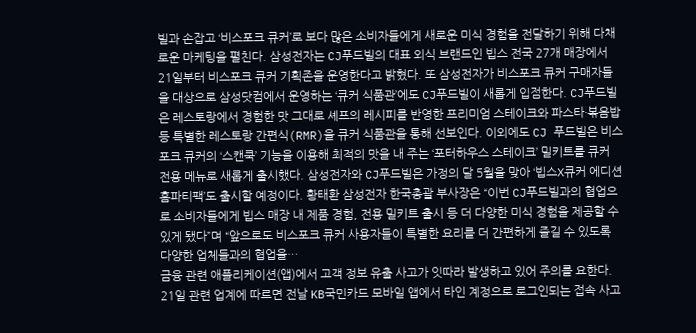빌과 손잡고 ‘비스포크 큐커’로 보다 많은 소비자들에게 새로운 미식 경험을 전달하기 위해 다채로운 마케팅을 펼친다. 삼성전자는 CJ푸드빌의 대표 외식 브랜드인 빕스 전국 27개 매장에서 21일부터 비스포크 큐커 기획존을 운영한다고 밝혔다. 또 삼성전자가 비스포크 큐커 구매자들을 대상으로 삼성닷컴에서 운영하는 ‘큐커 식품관’에도 CJ푸드빌이 새롭게 입점한다. CJ푸드빌은 레스토랑에서 경험한 맛 그대로 셰프의 레시피를 반영한 프리미엄 스테이크와 파스타·볶음밥 등 특별한 레스토랑 간편식(RMR)을 큐커 식품관을 통해 선보인다. 이외에도 CJ 푸드빌은 비스포크 큐커의 ‘스캔쿡’ 기능을 이용해 최적의 맛을 내 주는 ‘포터하우스 스테이크’ 밀키트를 큐커 전용 메뉴로 새롭게 출시했다. 삼성전자와 CJ푸드빌은 가정의 달 5월을 맞아 ‘빕스X큐커 에디션 홈파티팩’도 출시할 예정이다. 황태환 삼성전자 한국총괄 부사장은 “이번 CJ푸드빌과의 협업으로 소비자들에게 빕스 매장 내 제품 경험, 전용 밀키트 출시 등 더 다양한 미식 경험을 제공할 수 있게 됐다”며 “앞으로도 비스포크 큐커 사용자들이 특별한 요리를 더 간편하게 즐길 수 있도록 다양한 업체들과의 협업을…
금융 관련 애플리케이션(앱)에서 고객 정보 유출 사고가 잇따라 발생하고 있어 주의를 요한다. 21일 관련 업계에 따르면 전날 KB국민카드 모바일 앱에서 타인 계정으로 로그인되는 접속 사고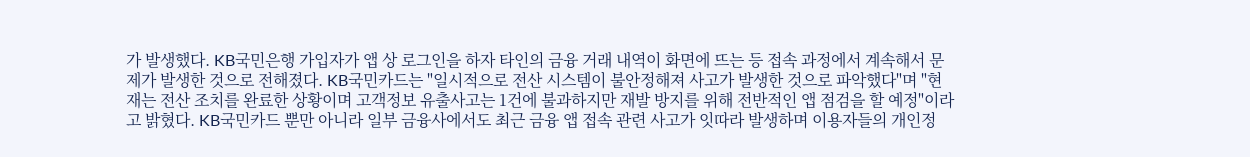가 발생했다. KB국민은행 가입자가 앱 상 로그인을 하자 타인의 금융 거래 내역이 화면에 뜨는 등 접속 과정에서 계속해서 문제가 발생한 것으로 전해졌다. KB국민카드는 "일시적으로 전산 시스템이 불안정해져 사고가 발생한 것으로 파악했다"며 "현재는 전산 조치를 완료한 상황이며 고객정보 유출사고는 1건에 불과하지만 재발 방지를 위해 전반적인 앱 점검을 할 예정"이라고 밝혔다. KB국민카드 뿐만 아니라 일부 금융사에서도 최근 금융 앱 접속 관련 사고가 잇따라 발생하며 이용자들의 개인정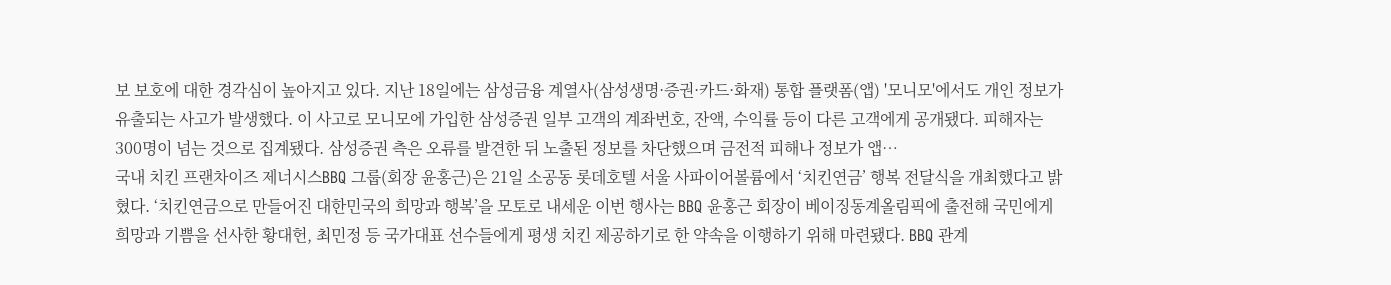보 보호에 대한 경각심이 높아지고 있다. 지난 18일에는 삼성금융 계열사(삼성생명·증권·카드·화재) 통합 플랫폼(앱) '모니모'에서도 개인 정보가 유출되는 사고가 발생했다. 이 사고로 모니모에 가입한 삼성증권 일부 고객의 계좌번호, 잔액, 수익률 등이 다른 고객에게 공개됐다. 피해자는 300명이 넘는 것으로 집계됐다. 삼성증권 측은 오류를 발견한 뒤 노출된 정보를 차단했으며 금전적 피해나 정보가 앱…
국내 치킨 프랜차이즈 제너시스BBQ 그룹(회장 윤홍근)은 21일 소공동 롯데호텔 서울 사파이어볼륨에서 ‘치킨연금’ 행복 전달식을 개최했다고 밝혔다. ‘치킨연금으로 만들어진 대한민국의 희망과 행복’을 모토로 내세운 이번 행사는 BBQ 윤홍근 회장이 베이징동계올림픽에 출전해 국민에게 희망과 기쁨을 선사한 황대헌, 최민정 등 국가대표 선수들에게 평생 치킨 제공하기로 한 약속을 이행하기 위해 마련됐다. BBQ 관계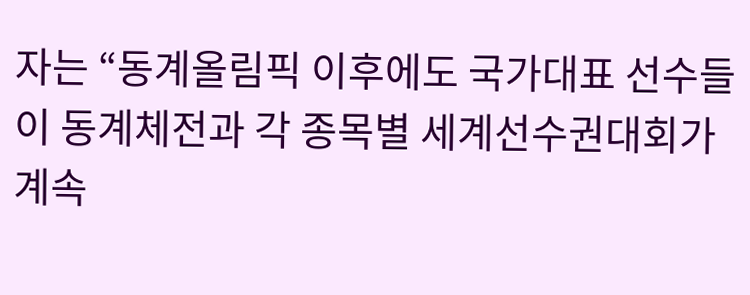자는 “동계올림픽 이후에도 국가대표 선수들이 동계체전과 각 종목별 세계선수권대회가 계속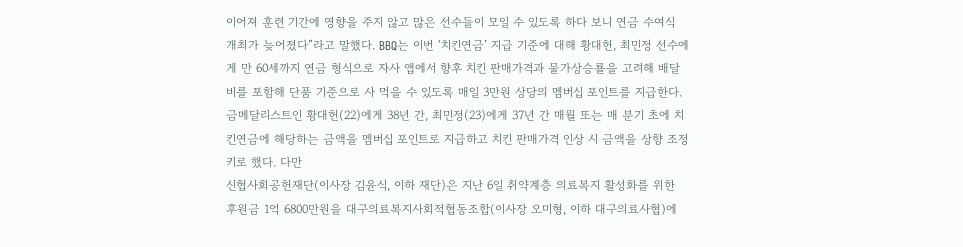이어져 훈련 기간에 영향을 주지 않고 많은 선수들이 모일 수 있도록 하다 보니 연금 수여식 개최가 늦어졌다”라고 말했다. BBQ는 이번 ‘치킨연금’ 지급 기준에 대해 황대헌, 최민정 선수에게 만 60세까지 연금 형식으로 자사 앱에서 향후 치킨 판매가격과 물가상승룔을 고려해 배달비를 포함해 단품 기준으로 사 먹을 수 있도록 매일 3만원 상당의 멤버십 포인트를 지급한다. 금메달리스트인 황대헌(22)에게 38년 간, 최민정(23)에게 37년 간 매월 또는 매 분기 초에 치킨연금에 해당하는 금액을 멤버십 포인트로 지급하고 치킨 판매가격 인상 시 금액을 상향 조정키로 했다. 다만
신협사회공헌재단(이사장 김윤식, 이하 재단)은 지난 6일 취약계층 의료복지 활성화를 위한 후원금 1억 6800만원을 대구의료복지사회적협동조합(이사장 오미형, 이하 대구의료사협)에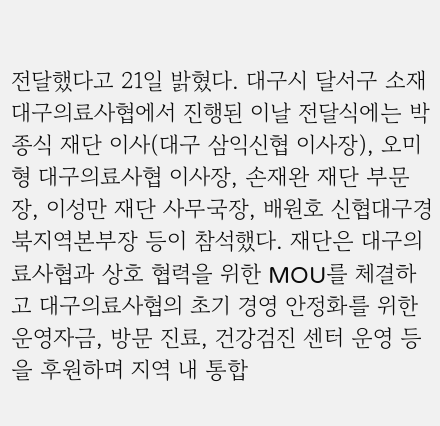전달했다고 21일 밝혔다. 대구시 달서구 소재 대구의료사협에서 진행된 이날 전달식에는 박종식 재단 이사(대구 삼익신협 이사장), 오미형 대구의료사협 이사장, 손재완 재단 부문장, 이성만 재단 사무국장, 배원호 신협대구경북지역본부장 등이 참석했다. 재단은 대구의료사협과 상호 협력을 위한 MOU를 체결하고 대구의료사협의 초기 경영 안정화를 위한 운영자금, 방문 진료, 건강검진 센터 운영 등을 후원하며 지역 내 통합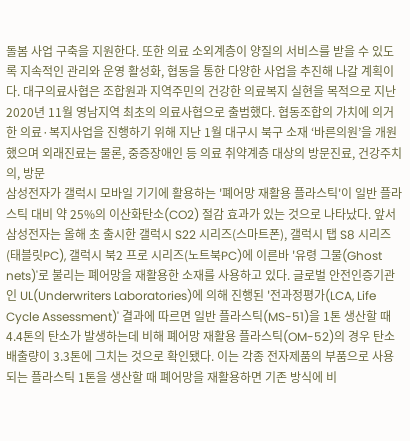돌봄 사업 구축을 지원한다. 또한 의료 소외계층이 양질의 서비스를 받을 수 있도록 지속적인 관리와 운영 활성화, 협동을 통한 다양한 사업을 추진해 나갈 계획이다. 대구의료사협은 조합원과 지역주민의 건강한 의료복지 실현을 목적으로 지난 2020년 11월 영남지역 최초의 의료사협으로 출범했다. 협동조합의 가치에 의거한 의료·복지사업을 진행하기 위해 지난 1월 대구시 북구 소재 ‘바른의원’을 개원했으며 외래진료는 물론, 중증장애인 등 의료 취약계층 대상의 방문진료, 건강주치의, 방문
삼성전자가 갤럭시 모바일 기기에 활용하는 '폐어망 재활용 플라스틱'이 일반 플라스틱 대비 약 25%의 이산화탄소(CO2) 절감 효과가 있는 것으로 나타났다. 앞서 삼성전자는 올해 초 출시한 갤럭시 S22 시리즈(스마트폰), 갤럭시 탭 S8 시리즈(태블릿PC), 갤럭시 북2 프로 시리즈(노트북PC)에 이른바 '유령 그물(Ghost nets)'로 불리는 폐어망을 재활용한 소재를 사용하고 있다. 글로벌 안전인증기관인 UL(Underwriters Laboratories)에 의해 진행된 '전과정평가(LCA, Life Cycle Assessment)' 결과에 따르면 일반 플라스틱(MS-51)을 1톤 생산할 때 4.4톤의 탄소가 발생하는데 비해 폐어망 재활용 플라스틱(OM-52)의 경우 탄소 배출량이 3.3톤에 그치는 것으로 확인됐다. 이는 각종 전자제품의 부품으로 사용되는 플라스틱 1톤을 생산할 때 폐어망을 재활용하면 기존 방식에 비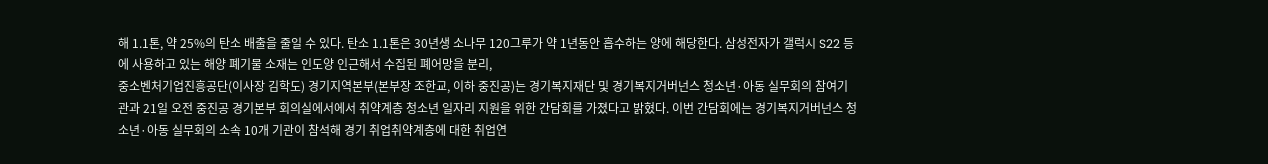해 1.1톤, 약 25%의 탄소 배출을 줄일 수 있다. 탄소 1.1톤은 30년생 소나무 120그루가 약 1년동안 흡수하는 양에 해당한다. 삼성전자가 갤럭시 S22 등에 사용하고 있는 해양 폐기물 소재는 인도양 인근해서 수집된 폐어망을 분리,
중소벤처기업진흥공단(이사장 김학도) 경기지역본부(본부장 조한교, 이하 중진공)는 경기복지재단 및 경기복지거버넌스 청소년·아동 실무회의 참여기관과 21일 오전 중진공 경기본부 회의실에서에서 취약계층 청소년 일자리 지원을 위한 간담회를 가졌다고 밝혔다. 이번 간담회에는 경기복지거버넌스 청소년·아동 실무회의 소속 10개 기관이 참석해 경기 취업취약계층에 대한 취업연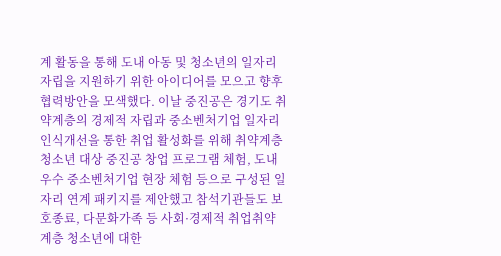계 활동을 통해 도내 아동 및 청소년의 일자리 자립을 지원하기 위한 아이디어를 모으고 향후 협력방안을 모색했다. 이날 중진공은 경기도 취약계층의 경제적 자립과 중소벤처기업 일자리 인식개선을 통한 취업 활성화를 위해 취약계층 청소년 대상 중진공 창업 프로그램 체험, 도내 우수 중소벤처기업 현장 체험 등으로 구성된 일자리 연계 패키지를 제안했고 참석기관들도 보호종료, 다문화가족 등 사회·경제적 취업취약계층 청소년에 대한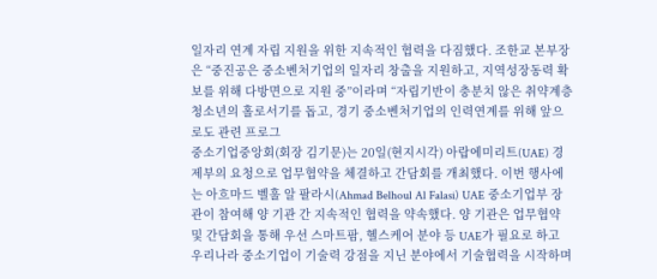일자리 연계 자립 지원을 위한 지속적인 협력을 다짐했다. 조한교 본부장은 “중진공은 중소벤처기업의 일자리 창출을 지원하고, 지역성장동력 확보를 위해 다방면으로 지원 중”이라며 “자립기반이 충분치 않은 취약계층 청소년의 홀로서기를 돕고, 경기 중소벤처기업의 인력연계를 위해 앞으로도 관련 프로그
중소기업중앙회(회장 김기문)는 20일(현지시각) 아랍에미리트(UAE) 경제부의 요청으로 업무협약을 체결하고 간담회를 개최했다. 이번 행사에는 아흐마드 벨훌 알 팔라시(Ahmad Belhoul Al Falasi) UAE 중소기업부 장관이 참여해 양 기관 간 지속적인 협력을 약속했다. 양 기관은 업무협약 및 간담회을 통해 우선 스마트팜, 헬스케어 분야 등 UAE가 필요로 하고 우리나라 중소기업이 기술력 강점을 지닌 분야에서 기술협력을 시작하며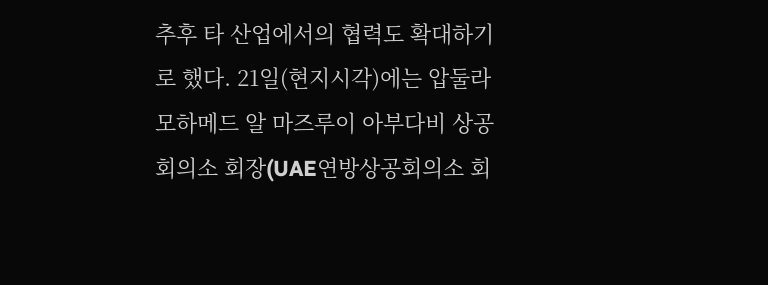추후 타 산업에서의 협력도 확대하기로 했다. 21일(현지시각)에는 압둘라 모하메드 알 마즈루이 아부다비 상공회의소 회장(UAE연방상공회의소 회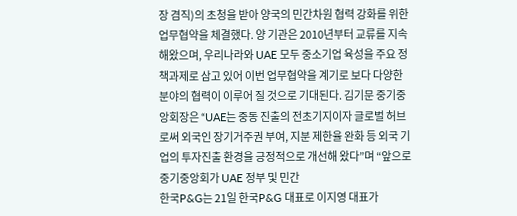장 겸직)의 초청을 받아 양국의 민간차원 협력 강화를 위한 업무협약을 체결했다. 양 기관은 2010년부터 교류를 지속해왔으며, 우리나라와 UAE 모두 중소기업 육성을 주요 정책과제로 삼고 있어 이번 업무협약을 계기로 보다 다양한 분야의 협력이 이루어 질 것으로 기대된다. 김기문 중기중앙회장은 “UAE는 중동 진출의 전초기지이자 글로벌 허브로써 외국인 장기거주권 부여, 지분 제한율 완화 등 외국 기업의 투자진출 환경을 긍정적으로 개선해 왔다”며 “앞으로 중기중앙회가 UAE 정부 및 민간
한국P&G는 21일 한국P&G 대표로 이지영 대표가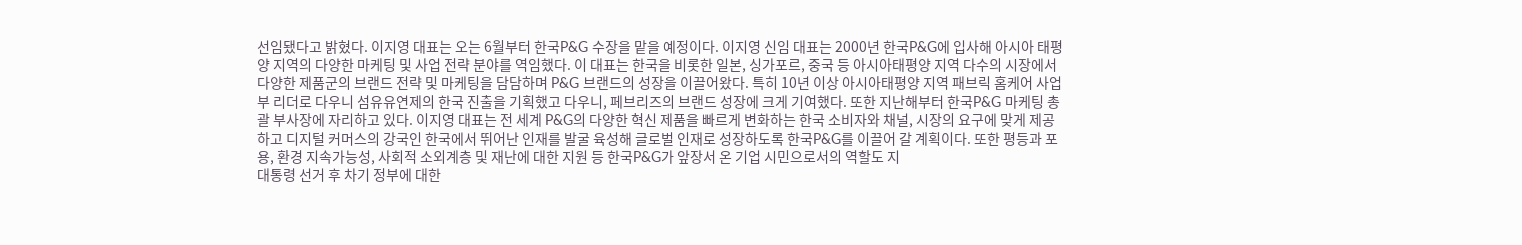선임됐다고 밝혔다. 이지영 대표는 오는 6월부터 한국P&G 수장을 맡을 예정이다. 이지영 신임 대표는 2000년 한국P&G에 입사해 아시아 태평양 지역의 다양한 마케팅 및 사업 전략 분야를 역임했다. 이 대표는 한국을 비롯한 일본, 싱가포르, 중국 등 아시아태평양 지역 다수의 시장에서 다양한 제품군의 브랜드 전략 및 마케팅을 담담하며 P&G 브랜드의 성장을 이끌어왔다. 특히 10년 이상 아시아태평양 지역 패브릭 홈케어 사업부 리더로 다우니 섬유유연제의 한국 진출을 기획했고 다우니, 페브리즈의 브랜드 성장에 크게 기여했다. 또한 지난해부터 한국P&G 마케팅 총괄 부사장에 자리하고 있다. 이지영 대표는 전 세계 P&G의 다양한 혁신 제품을 빠르게 변화하는 한국 소비자와 채널, 시장의 요구에 맞게 제공하고 디지털 커머스의 강국인 한국에서 뛰어난 인재를 발굴 육성해 글로벌 인재로 성장하도록 한국P&G를 이끌어 갈 계획이다. 또한 평등과 포용, 환경 지속가능성, 사회적 소외계층 및 재난에 대한 지원 등 한국P&G가 앞장서 온 기업 시민으로서의 역할도 지
대통령 선거 후 차기 정부에 대한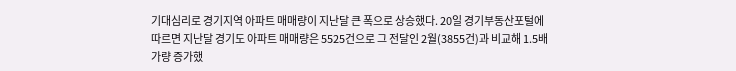기대심리로 경기지역 아파트 매매량이 지난달 큰 폭으로 상승했다. 20일 경기부동산포털에 따르면 지난달 경기도 아파트 매매량은 5525건으로 그 전달인 2월(3855건)과 비교해 1.5배가량 증가했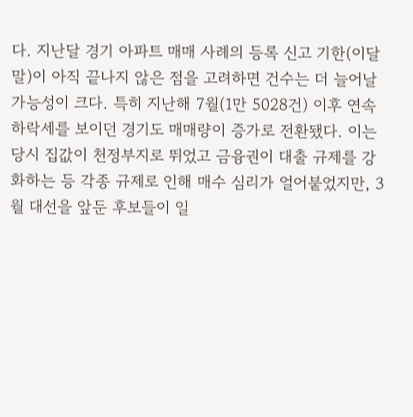다. 지난달 경기 아파트 매매 사례의 등록 신고 기한(이달 말)이 아직 끝나지 않은 점을 고려하면 건수는 더 늘어날 가능성이 크다. 특히 지난해 7월(1만 5028건) 이후 연속 하락세를 보이던 경기도 매매량이 증가로 전환됐다. 이는 당시 집값이 천정부지로 뛰었고 금융권이 대출 규제를 강화하는 등 각종 규제로 인해 매수 심리가 얼어붙었지만, 3월 대선을 앞둔 후보들이 일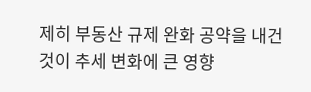제히 부동산 규제 완화 공약을 내건 것이 추세 변화에 큰 영향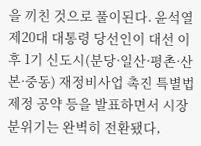을 끼친 것으로 풀이된다. 윤석열 제20대 대통령 당선인이 대선 이후 1기 신도시(분당·일산·평촌·산본·중동) 재정비사업 촉진 특별법 제정 공약 등을 발표하면서 시장 분위기는 완벽히 전환됐다,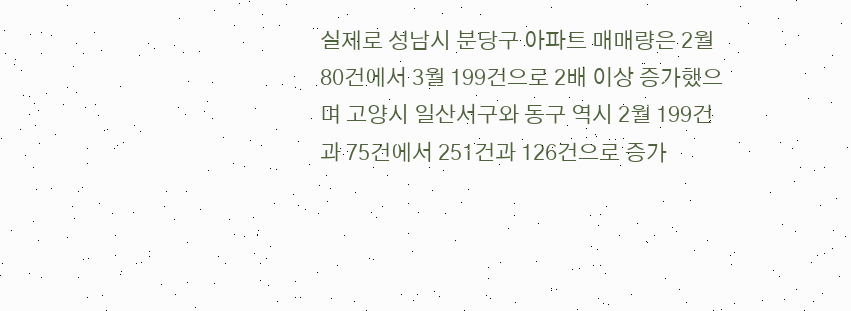실제로 성남시 분당구 아파트 매매량은 2월 80건에서 3월 199건으로 2배 이상 증가했으며 고양시 일산서구와 동구 역시 2월 199건과 75건에서 251건과 126건으로 증가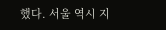했다. 서울 역시 지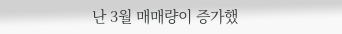난 3월 매매량이 증가했